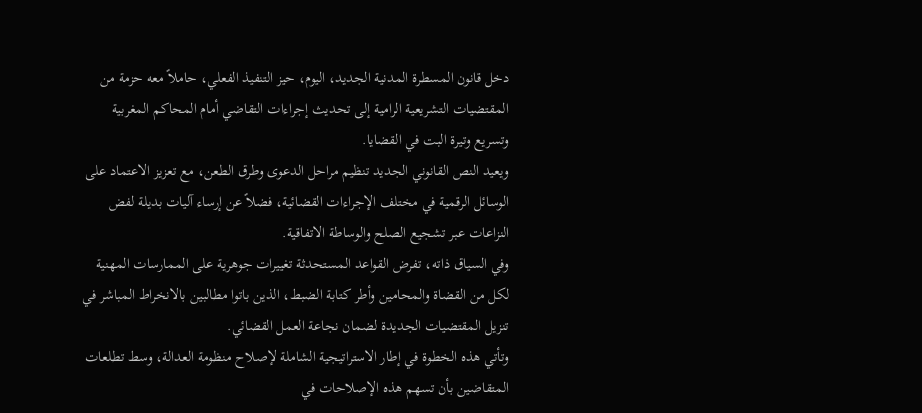دخل قانون المسطرة المدنية الجديد، اليوم، حيز التنفيذ الفعلي، حاملاً معه حزمة من المقتضيات التشريعية الرامية إلى تحديث إجراءات التقاضي أمام المحاكم المغربية وتسريع وتيرة البت في القضايا.
ويعيد النص القانوني الجديد تنظيم مراحل الدعوى وطرق الطعن، مع تعزيز الاعتماد على الوسائل الرقمية في مختلف الإجراءات القضائية، فضلاً عن إرساء آليات بديلة لفض النزاعات عبر تشجيع الصلح والوساطة الاتفاقية.
وفي السياق ذاته، تفرض القواعد المستحدثة تغييرات جوهرية على الممارسات المهنية لكل من القضاة والمحامين وأطر كتابة الضبط، الذين باتوا مطالبين بالانخراط المباشر في تنزيل المقتضيات الجديدة لضمان نجاعة العمل القضائي.
وتأتي هذه الخطوة في إطار الاستراتيجية الشاملة لإصلاح منظومة العدالة، وسط تطلعات المتقاضين بأن تسهم هذه الإصلاحات في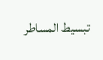تبسيط المساطر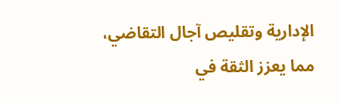الإدارية وتقليص آجال التقاضي، مما يعزز الثقة في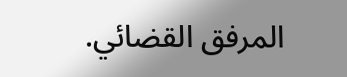المرفق القضائي.